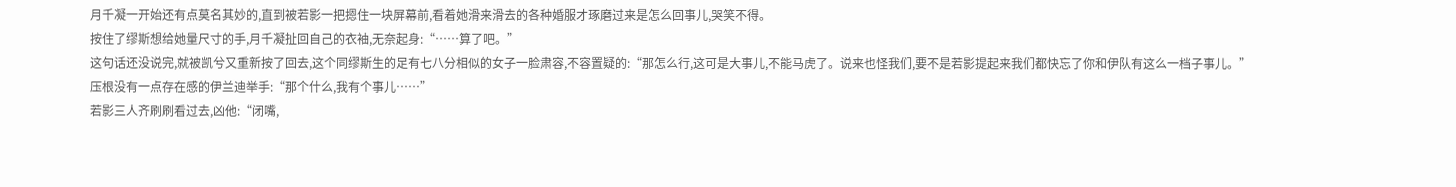月千凝一开始还有点莫名其妙的,直到被若影一把摁住一块屏幕前,看着她滑来滑去的各种婚服才琢磨过来是怎么回事儿,哭笑不得。
按住了缪斯想给她量尺寸的手,月千凝扯回自己的衣袖,无奈起身:“……算了吧。”
这句话还没说完,就被凯兮又重新按了回去,这个同缪斯生的足有七八分相似的女子一脸肃容,不容置疑的:“那怎么行,这可是大事儿,不能马虎了。说来也怪我们,要不是若影提起来我们都快忘了你和伊队有这么一档子事儿。”
压根没有一点存在感的伊兰迪举手:“那个什么,我有个事儿……”
若影三人齐刷刷看过去,凶他:“闭嘴,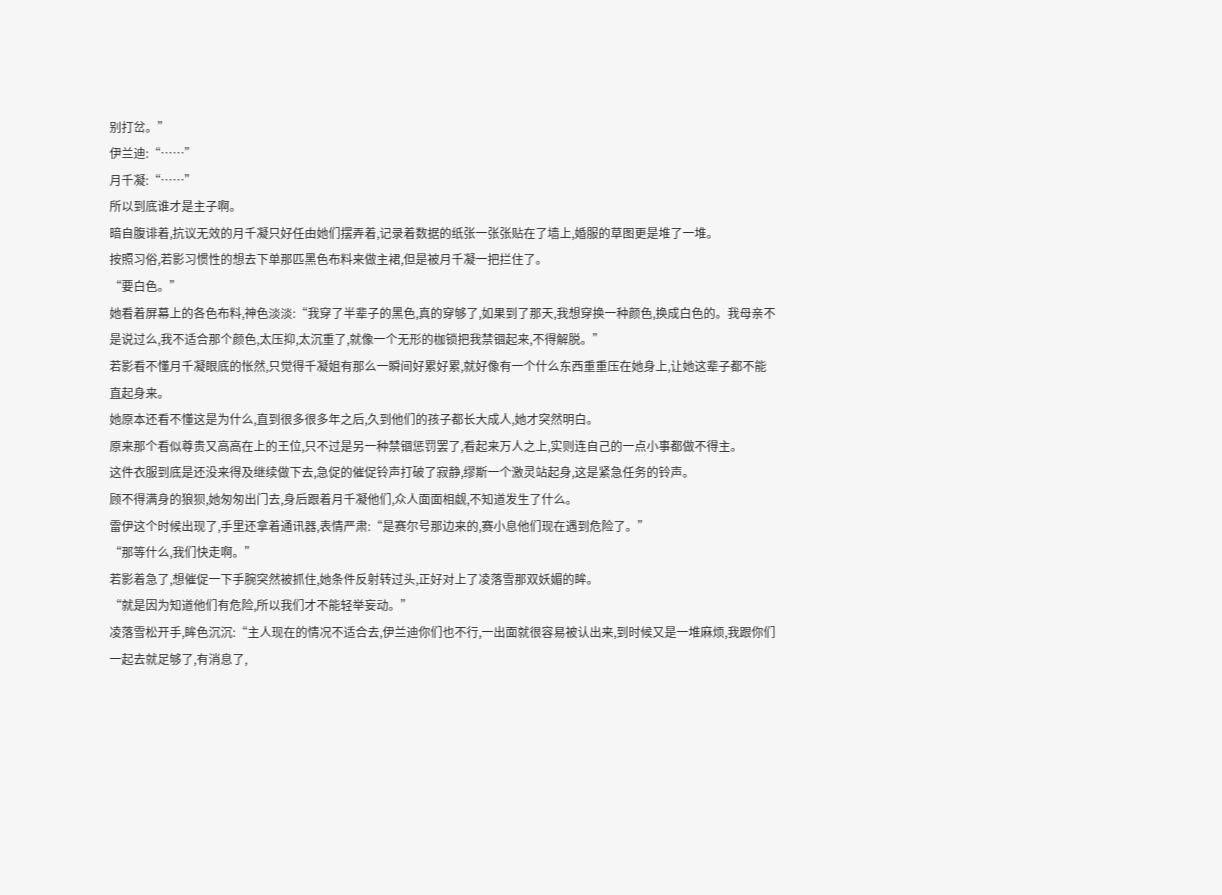别打岔。”
伊兰迪:“……”
月千凝:“……”
所以到底谁才是主子啊。
暗自腹诽着,抗议无效的月千凝只好任由她们摆弄着,记录着数据的纸张一张张贴在了墙上,婚服的草图更是堆了一堆。
按照习俗,若影习惯性的想去下单那匹黑色布料来做主裙,但是被月千凝一把拦住了。
“要白色。”
她看着屏幕上的各色布料,神色淡淡:“我穿了半辈子的黑色,真的穿够了,如果到了那天,我想穿换一种颜色,换成白色的。我母亲不是说过么,我不适合那个颜色,太压抑,太沉重了,就像一个无形的枷锁把我禁锢起来,不得解脱。”
若影看不懂月千凝眼底的怅然,只觉得千凝姐有那么一瞬间好累好累,就好像有一个什么东西重重压在她身上,让她这辈子都不能直起身来。
她原本还看不懂这是为什么,直到很多很多年之后,久到他们的孩子都长大成人,她才突然明白。
原来那个看似尊贵又高高在上的王位,只不过是另一种禁锢惩罚罢了,看起来万人之上,实则连自己的一点小事都做不得主。
这件衣服到底是还没来得及继续做下去,急促的催促铃声打破了寂静,缪斯一个激灵站起身,这是紧急任务的铃声。
顾不得满身的狼狈,她匆匆出门去,身后跟着月千凝他们,众人面面相觑,不知道发生了什么。
雷伊这个时候出现了,手里还拿着通讯器,表情严肃:“是赛尔号那边来的,赛小息他们现在遇到危险了。”
“那等什么,我们快走啊。”
若影着急了,想催促一下手腕突然被抓住,她条件反射转过头,正好对上了凌落雪那双妖媚的眸。
“就是因为知道他们有危险,所以我们才不能轻举妄动。”
凌落雪松开手,眸色沉沉:“主人现在的情况不适合去,伊兰迪你们也不行,一出面就很容易被认出来,到时候又是一堆麻烦,我跟你们一起去就足够了,有消息了,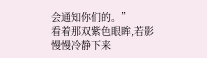会通知你们的。”
看着那双紫色眼眸,若影慢慢冷静下来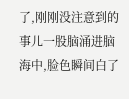了,刚刚没注意到的事儿一股脑涌进脑海中,脸色瞬间白了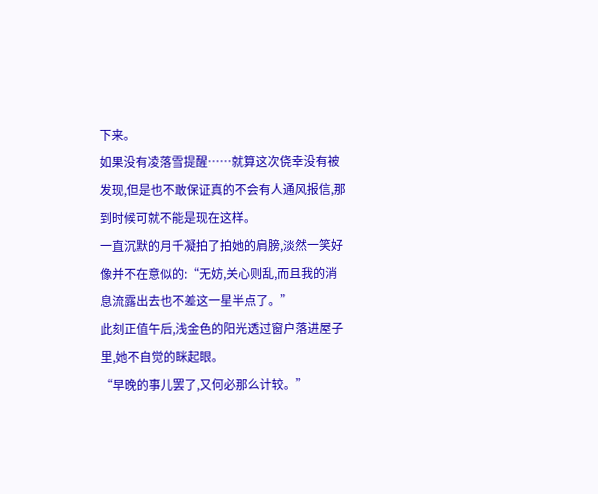下来。
如果没有凌落雪提醒……就算这次侥幸没有被发现,但是也不敢保证真的不会有人通风报信,那到时候可就不能是现在这样。
一直沉默的月千凝拍了拍她的肩膀,淡然一笑好像并不在意似的:“无妨,关心则乱,而且我的消息流露出去也不差这一星半点了。”
此刻正值午后,浅金色的阳光透过窗户落进屋子里,她不自觉的眯起眼。
“早晚的事儿罢了,又何必那么计较。”